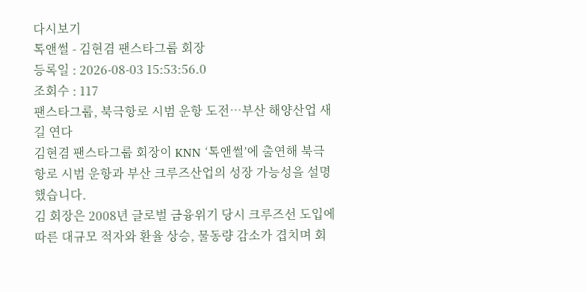다시보기
톡앤썰 - 김현겸 팬스타그룹 회장
등록일 : 2026-08-03 15:53:56.0
조회수 : 117
팬스타그룹, 북극항로 시범 운항 도전…부산 해양산업 새 길 연다
김현겸 팬스타그룹 회장이 KNN ‘톡앤썰’에 출연해 북극항로 시범 운항과 부산 크루즈산업의 성장 가능성을 설명했습니다.
김 회장은 2008년 글로벌 금융위기 당시 크루즈선 도입에 따른 대규모 적자와 환율 상승, 물동량 감소가 겹치며 회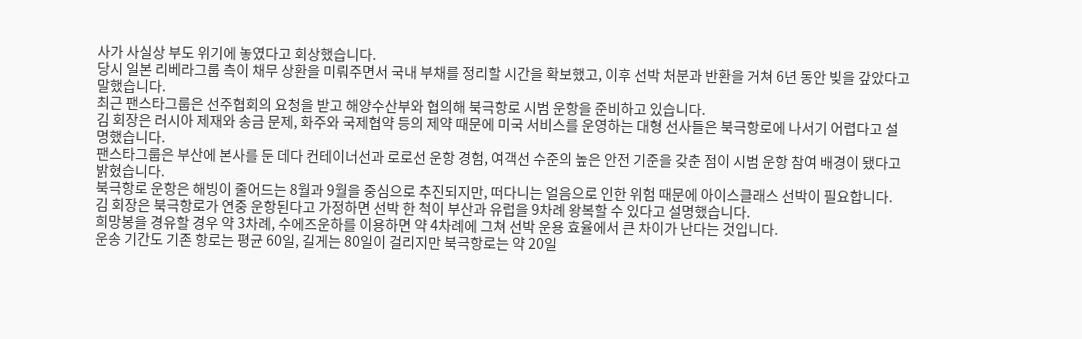사가 사실상 부도 위기에 놓였다고 회상했습니다.
당시 일본 리베라그룹 측이 채무 상환을 미뤄주면서 국내 부채를 정리할 시간을 확보했고, 이후 선박 처분과 반환을 거쳐 6년 동안 빚을 갚았다고 말했습니다.
최근 팬스타그룹은 선주협회의 요청을 받고 해양수산부와 협의해 북극항로 시범 운항을 준비하고 있습니다.
김 회장은 러시아 제재와 송금 문제, 화주와 국제협약 등의 제약 때문에 미국 서비스를 운영하는 대형 선사들은 북극항로에 나서기 어렵다고 설명했습니다.
팬스타그룹은 부산에 본사를 둔 데다 컨테이너선과 로로선 운항 경험, 여객선 수준의 높은 안전 기준을 갖춘 점이 시범 운항 참여 배경이 됐다고 밝혔습니다.
북극항로 운항은 해빙이 줄어드는 8월과 9월을 중심으로 추진되지만, 떠다니는 얼음으로 인한 위험 때문에 아이스클래스 선박이 필요합니다.
김 회장은 북극항로가 연중 운항된다고 가정하면 선박 한 척이 부산과 유럽을 9차례 왕복할 수 있다고 설명했습니다.
희망봉을 경유할 경우 약 3차례, 수에즈운하를 이용하면 약 4차례에 그쳐 선박 운용 효율에서 큰 차이가 난다는 것입니다.
운송 기간도 기존 항로는 평균 60일, 길게는 80일이 걸리지만 북극항로는 약 20일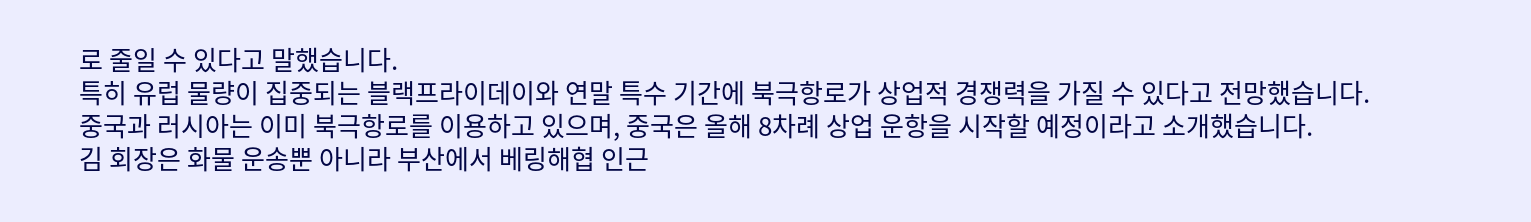로 줄일 수 있다고 말했습니다.
특히 유럽 물량이 집중되는 블랙프라이데이와 연말 특수 기간에 북극항로가 상업적 경쟁력을 가질 수 있다고 전망했습니다.
중국과 러시아는 이미 북극항로를 이용하고 있으며, 중국은 올해 8차례 상업 운항을 시작할 예정이라고 소개했습니다.
김 회장은 화물 운송뿐 아니라 부산에서 베링해협 인근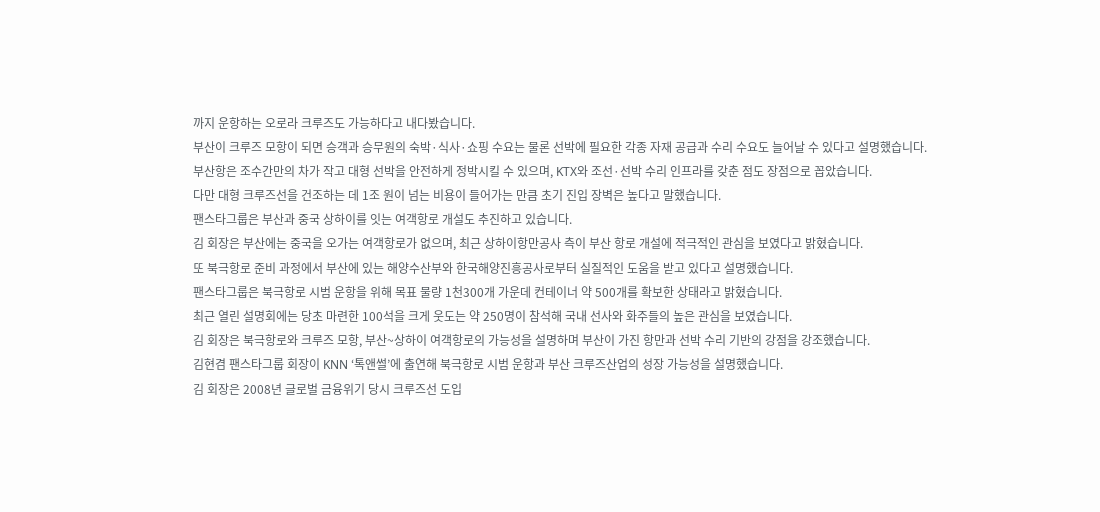까지 운항하는 오로라 크루즈도 가능하다고 내다봤습니다.
부산이 크루즈 모항이 되면 승객과 승무원의 숙박·식사·쇼핑 수요는 물론 선박에 필요한 각종 자재 공급과 수리 수요도 늘어날 수 있다고 설명했습니다.
부산항은 조수간만의 차가 작고 대형 선박을 안전하게 정박시킬 수 있으며, KTX와 조선·선박 수리 인프라를 갖춘 점도 장점으로 꼽았습니다.
다만 대형 크루즈선을 건조하는 데 1조 원이 넘는 비용이 들어가는 만큼 초기 진입 장벽은 높다고 말했습니다.
팬스타그룹은 부산과 중국 상하이를 잇는 여객항로 개설도 추진하고 있습니다.
김 회장은 부산에는 중국을 오가는 여객항로가 없으며, 최근 상하이항만공사 측이 부산 항로 개설에 적극적인 관심을 보였다고 밝혔습니다.
또 북극항로 준비 과정에서 부산에 있는 해양수산부와 한국해양진흥공사로부터 실질적인 도움을 받고 있다고 설명했습니다.
팬스타그룹은 북극항로 시범 운항을 위해 목표 물량 1천300개 가운데 컨테이너 약 500개를 확보한 상태라고 밝혔습니다.
최근 열린 설명회에는 당초 마련한 100석을 크게 웃도는 약 250명이 참석해 국내 선사와 화주들의 높은 관심을 보였습니다.
김 회장은 북극항로와 크루즈 모항, 부산~상하이 여객항로의 가능성을 설명하며 부산이 가진 항만과 선박 수리 기반의 강점을 강조했습니다.
김현겸 팬스타그룹 회장이 KNN ‘톡앤썰’에 출연해 북극항로 시범 운항과 부산 크루즈산업의 성장 가능성을 설명했습니다.
김 회장은 2008년 글로벌 금융위기 당시 크루즈선 도입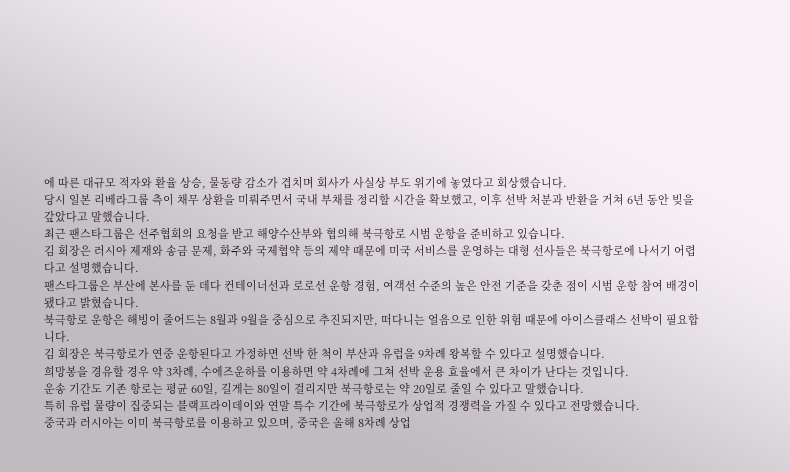에 따른 대규모 적자와 환율 상승, 물동량 감소가 겹치며 회사가 사실상 부도 위기에 놓였다고 회상했습니다.
당시 일본 리베라그룹 측이 채무 상환을 미뤄주면서 국내 부채를 정리할 시간을 확보했고, 이후 선박 처분과 반환을 거쳐 6년 동안 빚을 갚았다고 말했습니다.
최근 팬스타그룹은 선주협회의 요청을 받고 해양수산부와 협의해 북극항로 시범 운항을 준비하고 있습니다.
김 회장은 러시아 제재와 송금 문제, 화주와 국제협약 등의 제약 때문에 미국 서비스를 운영하는 대형 선사들은 북극항로에 나서기 어렵다고 설명했습니다.
팬스타그룹은 부산에 본사를 둔 데다 컨테이너선과 로로선 운항 경험, 여객선 수준의 높은 안전 기준을 갖춘 점이 시범 운항 참여 배경이 됐다고 밝혔습니다.
북극항로 운항은 해빙이 줄어드는 8월과 9월을 중심으로 추진되지만, 떠다니는 얼음으로 인한 위험 때문에 아이스클래스 선박이 필요합니다.
김 회장은 북극항로가 연중 운항된다고 가정하면 선박 한 척이 부산과 유럽을 9차례 왕복할 수 있다고 설명했습니다.
희망봉을 경유할 경우 약 3차례, 수에즈운하를 이용하면 약 4차례에 그쳐 선박 운용 효율에서 큰 차이가 난다는 것입니다.
운송 기간도 기존 항로는 평균 60일, 길게는 80일이 걸리지만 북극항로는 약 20일로 줄일 수 있다고 말했습니다.
특히 유럽 물량이 집중되는 블랙프라이데이와 연말 특수 기간에 북극항로가 상업적 경쟁력을 가질 수 있다고 전망했습니다.
중국과 러시아는 이미 북극항로를 이용하고 있으며, 중국은 올해 8차례 상업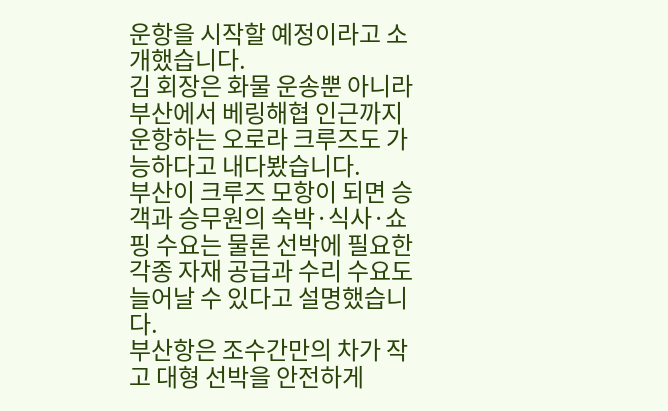운항을 시작할 예정이라고 소개했습니다.
김 회장은 화물 운송뿐 아니라 부산에서 베링해협 인근까지 운항하는 오로라 크루즈도 가능하다고 내다봤습니다.
부산이 크루즈 모항이 되면 승객과 승무원의 숙박·식사·쇼핑 수요는 물론 선박에 필요한 각종 자재 공급과 수리 수요도 늘어날 수 있다고 설명했습니다.
부산항은 조수간만의 차가 작고 대형 선박을 안전하게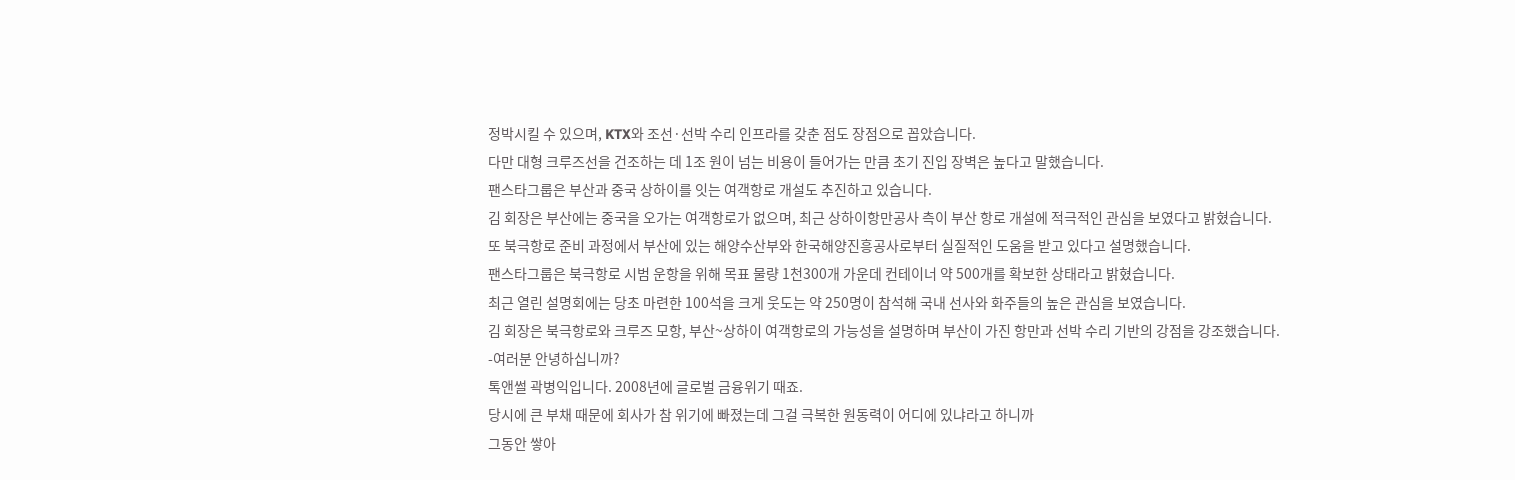정박시킬 수 있으며, KTX와 조선·선박 수리 인프라를 갖춘 점도 장점으로 꼽았습니다.
다만 대형 크루즈선을 건조하는 데 1조 원이 넘는 비용이 들어가는 만큼 초기 진입 장벽은 높다고 말했습니다.
팬스타그룹은 부산과 중국 상하이를 잇는 여객항로 개설도 추진하고 있습니다.
김 회장은 부산에는 중국을 오가는 여객항로가 없으며, 최근 상하이항만공사 측이 부산 항로 개설에 적극적인 관심을 보였다고 밝혔습니다.
또 북극항로 준비 과정에서 부산에 있는 해양수산부와 한국해양진흥공사로부터 실질적인 도움을 받고 있다고 설명했습니다.
팬스타그룹은 북극항로 시범 운항을 위해 목표 물량 1천300개 가운데 컨테이너 약 500개를 확보한 상태라고 밝혔습니다.
최근 열린 설명회에는 당초 마련한 100석을 크게 웃도는 약 250명이 참석해 국내 선사와 화주들의 높은 관심을 보였습니다.
김 회장은 북극항로와 크루즈 모항, 부산~상하이 여객항로의 가능성을 설명하며 부산이 가진 항만과 선박 수리 기반의 강점을 강조했습니다.
-여러분 안녕하십니까?
톡앤썰 곽병익입니다. 2008년에 글로벌 금융위기 때죠.
당시에 큰 부채 때문에 회사가 참 위기에 빠졌는데 그걸 극복한 원동력이 어디에 있냐라고 하니까
그동안 쌓아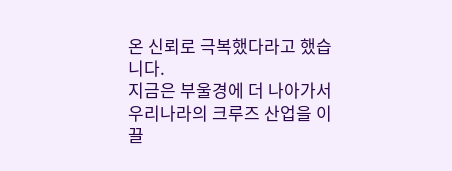온 신뢰로 극복했다라고 했습니다.
지금은 부울경에 더 나아가서 우리나라의 크루즈 산업을 이끌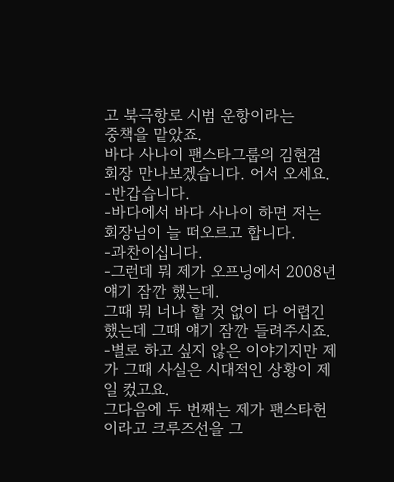고 북극항로 시범 운항이라는
중책을 맡았죠.
바다 사나이 팬스타그룹의 김현겸 회장 만나보겠습니다. 어서 오세요.
-반갑습니다.
-바다에서 바다 사나이 하면 저는 회장님이 늘 떠오르고 합니다.
-과찬이십니다.
-그런데 뭐 제가 오프닝에서 2008년 얘기 잠깐 했는데.
그때 뭐 너나 할 것 없이 다 어렵긴 했는데 그때 얘기 잠깐 들려주시죠.
-별로 하고 싶지 않은 이야기지만 제가 그때 사실은 시대적인 상황이 제일 컸고요.
그다음에 두 번째는 제가 팬스타헌이라고 크루즈선을 그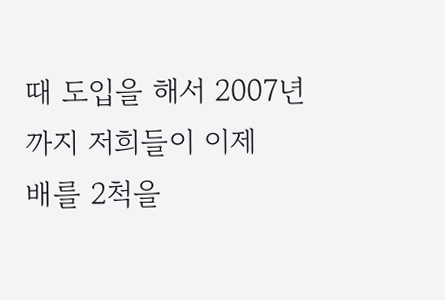때 도입을 해서 2007년까지 저희들이 이제
배를 2척을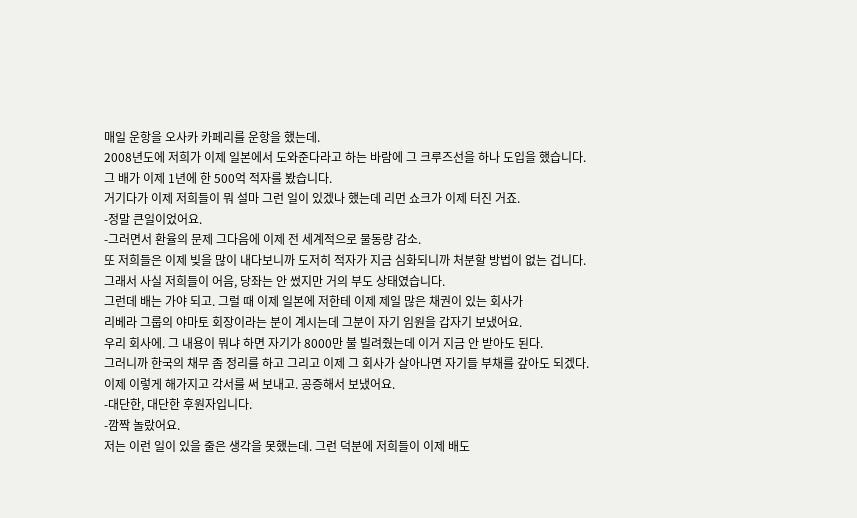매일 운항을 오사카 카페리를 운항을 했는데.
2008년도에 저희가 이제 일본에서 도와준다라고 하는 바람에 그 크루즈선을 하나 도입을 했습니다.
그 배가 이제 1년에 한 500억 적자를 봤습니다.
거기다가 이제 저희들이 뭐 설마 그런 일이 있겠나 했는데 리먼 쇼크가 이제 터진 거죠.
-정말 큰일이었어요.
-그러면서 환율의 문제 그다음에 이제 전 세계적으로 물동량 감소.
또 저희들은 이제 빚을 많이 내다보니까 도저히 적자가 지금 심화되니까 처분할 방법이 없는 겁니다.
그래서 사실 저희들이 어음, 당좌는 안 썼지만 거의 부도 상태였습니다.
그런데 배는 가야 되고. 그럴 때 이제 일본에 저한테 이제 제일 많은 채권이 있는 회사가
리베라 그룹의 야마토 회장이라는 분이 계시는데 그분이 자기 임원을 갑자기 보냈어요.
우리 회사에. 그 내용이 뭐냐 하면 자기가 8000만 불 빌려줬는데 이거 지금 안 받아도 된다.
그러니까 한국의 채무 좀 정리를 하고 그리고 이제 그 회사가 살아나면 자기들 부채를 갚아도 되겠다.
이제 이렇게 해가지고 각서를 써 보내고. 공증해서 보냈어요.
-대단한, 대단한 후원자입니다.
-깜짝 놀랐어요.
저는 이런 일이 있을 줄은 생각을 못했는데. 그런 덕분에 저희들이 이제 배도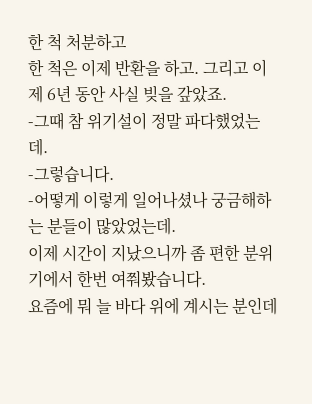한 척 처분하고
한 척은 이제 반환을 하고. 그리고 이제 6년 동안 사실 빚을 갚았죠.
-그때 참 위기설이 정말 파다했었는데.
-그렇습니다.
-어떻게 이렇게 일어나셨나 궁금해하는 분들이 많았었는데.
이제 시간이 지났으니까 좀 편한 분위기에서 한번 여쭤봤습니다.
요즘에 뭐 늘 바다 위에 계시는 분인데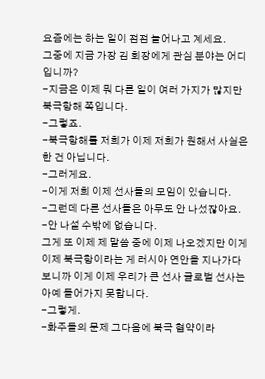요즘에는 하는 일이 점점 늘어나고 계세요.
그중에 지금 가장 김 회장에게 관심 분야는 어디입니까?
-지금은 이제 뭐 다른 일이 여러 가지가 많지만 북극항해 쪽입니다.
-그렇죠.
-북극항해를 저희가 이제 저희가 원해서 사실은 한 건 아닙니다.
-그러게요.
-이게 저희 이제 선사들의 모임이 있습니다.
-그런데 다른 선사들은 아무도 안 나섰잖아요.
-안 나설 수밖에 없습니다.
그게 또 이제 제 말씀 중에 이제 나오겠지만 이게 이제 북극항이라는 게 러시아 연안을 지나가다
보니까 이게 이제 우리가 큰 선사 글로벌 선사는 아예 들어가지 못합니다.
-그렇게.
-화주들의 문제 그다음에 북극 협약이라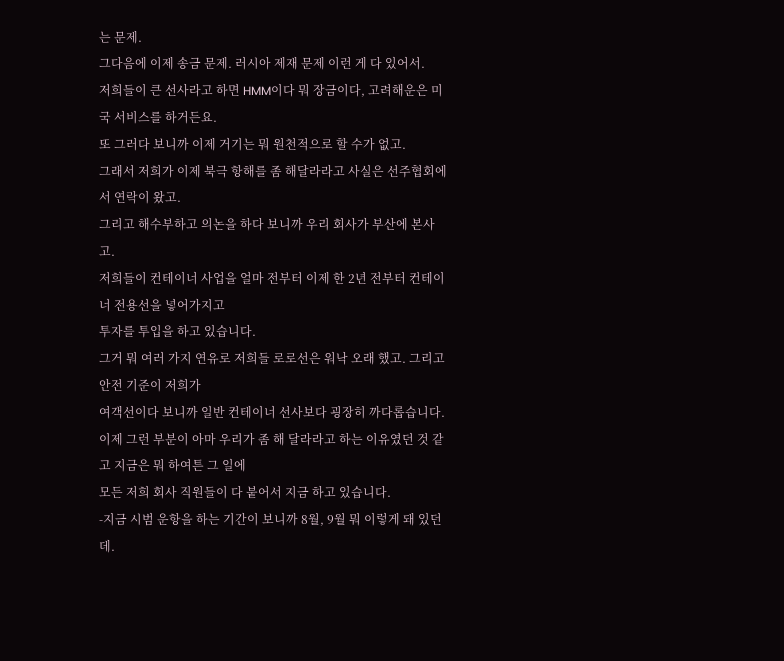는 문제.
그다음에 이제 송금 문제. 러시아 제재 문제 이런 게 다 있어서.
저희들이 큰 선사라고 하면 HMM이다 뭐 장금이다, 고려해운은 미국 서비스를 하거든요.
또 그러다 보니까 이제 거기는 뭐 원천적으로 할 수가 없고.
그래서 저희가 이제 북극 항해를 좀 해달라라고 사실은 선주협회에서 연락이 왔고.
그리고 해수부하고 의논을 하다 보니까 우리 회사가 부산에 본사고.
저희들이 컨테이너 사업을 얼마 전부터 이제 한 2년 전부터 컨테이너 전용선을 넣어가지고
투자를 투입을 하고 있습니다.
그거 뭐 여러 가지 연유로 저희들 로로선은 워낙 오래 했고. 그리고 안전 기준이 저희가
여객선이다 보니까 일반 컨테이너 선사보다 굉장히 까다롭습니다.
이제 그런 부분이 아마 우리가 좀 해 달라라고 하는 이유였던 것 같고 지금은 뭐 하여튼 그 일에
모든 저희 회사 직원들이 다 붙어서 지금 하고 있습니다.
-지금 시범 운항을 하는 기간이 보니까 8월, 9월 뭐 이렇게 돼 있던데.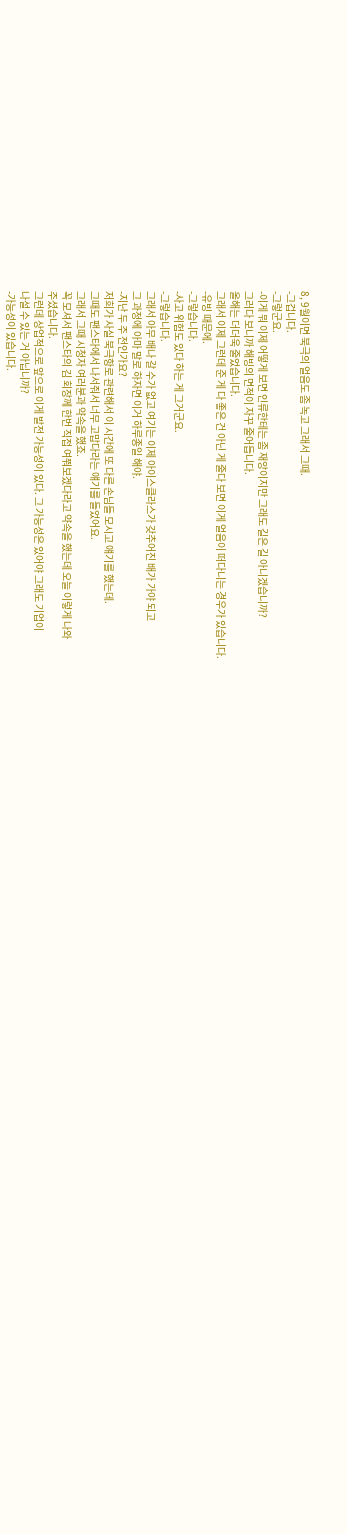8, 9월이면 북극의 얼음도 좀 녹고 그래서 그때.
-그겁니다.
-그렇군요.
-이게 뭐 이제 어떻게 보면 인류한테는 좀 재앙이지만 그래도 길은 길 아니겠습니까?
그러다 보니까 해빙의 면적이 자꾸 줄어듭니다.
올해는 더더욱 줄었습니다.
그래서 이제 그런데 준 게 다 좋은 건 아닌 게 줄다 보면 이게 얼음이 떠다니는 경우가 있습니다.
-유빙 때문에.
-그렇습니다.
-사고 위험도 있다 하는 게 그거군요.
-그렇습니다.
그래서 아무 배나 갈 수가 없고 여기는 이제 아이스클라스가 갖추어진 배가 가야 되고
그 과정에 아마 말로 하자면 이거 하루종일 해야.
-지난 두 주 전인가요?
저희가 사실 북극항로 관련해서 이 시간에 또 다른 손님들 모시고 얘기를 했는데.
그때도 팬스타에서 나서줘서 너무 고맙다라는 얘기를 들었어요.
그래서 그때 시청자 여러분과 약속을 했죠.
꼭 모셔서 팬스타의 김 회장께 한번 직접 여쭤보겠다라고 약속을 했는데 오늘 이렇게 나와
주셨습니다.
그런데 상업적으로 앞으로 이게 발전 가능성이 있다. 그 가능성은 있어야 그래도 기업이
나설 수 있는 거 아닙니까?
-가능성이 있습니다.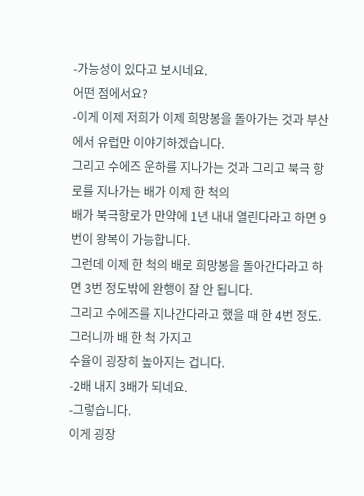-가능성이 있다고 보시네요.
어떤 점에서요?
-이게 이제 저희가 이제 희망봉을 돌아가는 것과 부산에서 유럽만 이야기하겠습니다.
그리고 수에즈 운하를 지나가는 것과 그리고 북극 항로를 지나가는 배가 이제 한 척의
배가 북극항로가 만약에 1년 내내 열린다라고 하면 9번이 왕복이 가능합니다.
그런데 이제 한 척의 배로 희망봉을 돌아간다라고 하면 3번 정도밖에 완행이 잘 안 됩니다.
그리고 수에즈를 지나간다라고 했을 때 한 4번 정도. 그러니까 배 한 척 가지고
수율이 굉장히 높아지는 겁니다.
-2배 내지 3배가 되네요.
-그렇습니다.
이게 굉장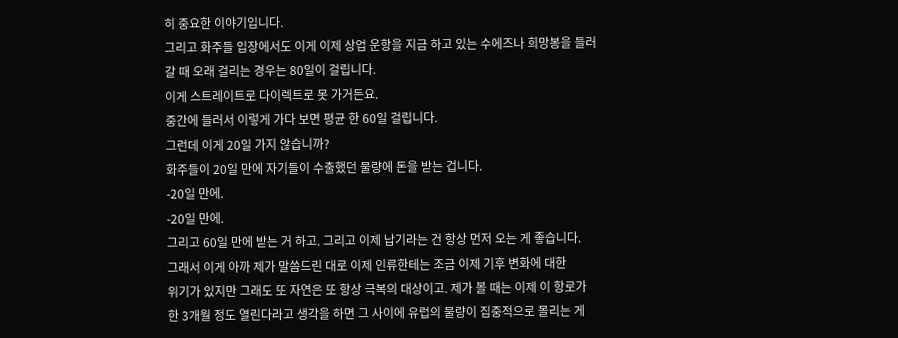히 중요한 이야기입니다.
그리고 화주들 입장에서도 이게 이제 상업 운항을 지금 하고 있는 수에즈나 희망봉을 들러
갈 때 오래 걸리는 경우는 80일이 걸립니다.
이게 스트레이트로 다이렉트로 못 가거든요.
중간에 들러서 이렇게 가다 보면 평균 한 60일 걸립니다.
그런데 이게 20일 가지 않습니까?
화주들이 20일 만에 자기들이 수출했던 물량에 돈을 받는 겁니다.
-20일 만에.
-20일 만에.
그리고 60일 만에 받는 거 하고. 그리고 이제 납기라는 건 항상 먼저 오는 게 좋습니다.
그래서 이게 아까 제가 말씀드린 대로 이제 인류한테는 조금 이제 기후 변화에 대한
위기가 있지만 그래도 또 자연은 또 항상 극복의 대상이고. 제가 볼 때는 이제 이 항로가
한 3개월 정도 열린다라고 생각을 하면 그 사이에 유럽의 물량이 집중적으로 몰리는 게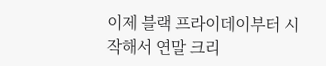이제 블랙 프라이데이부터 시작해서 연말 크리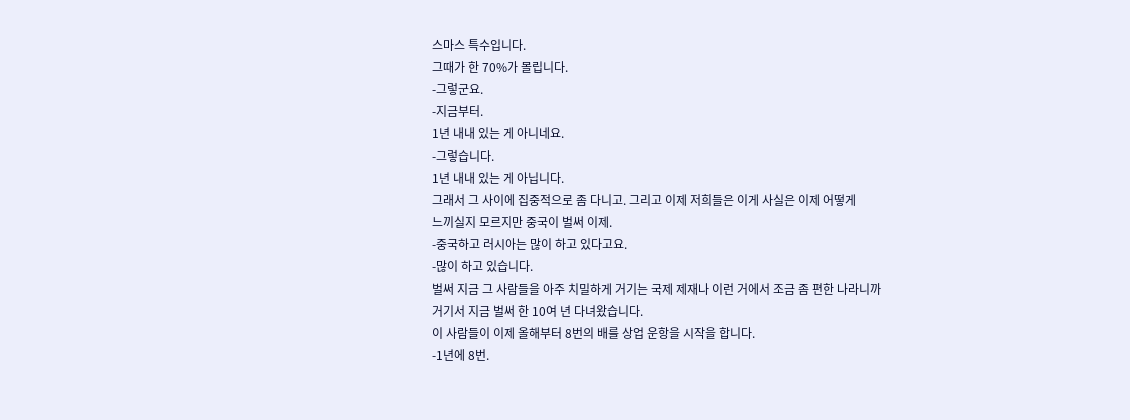스마스 특수입니다.
그때가 한 70%가 몰립니다.
-그렇군요.
-지금부터.
1년 내내 있는 게 아니네요.
-그렇습니다.
1년 내내 있는 게 아닙니다.
그래서 그 사이에 집중적으로 좀 다니고. 그리고 이제 저희들은 이게 사실은 이제 어떻게
느끼실지 모르지만 중국이 벌써 이제.
-중국하고 러시아는 많이 하고 있다고요.
-많이 하고 있습니다.
벌써 지금 그 사람들을 아주 치밀하게 거기는 국제 제재나 이런 거에서 조금 좀 편한 나라니까
거기서 지금 벌써 한 10여 년 다녀왔습니다.
이 사람들이 이제 올해부터 8번의 배를 상업 운항을 시작을 합니다.
-1년에 8번.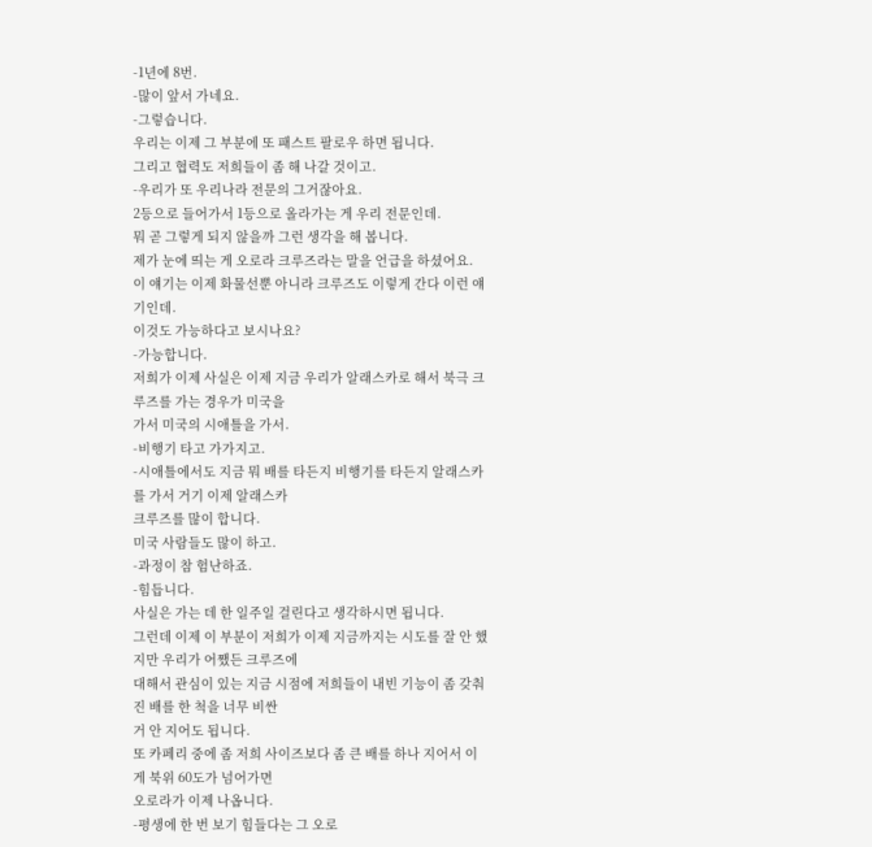-1년에 8번.
-많이 앞서 가네요.
-그렇습니다.
우리는 이제 그 부분에 또 패스트 팔로우 하면 됩니다.
그리고 협력도 저희들이 좀 해 나갈 것이고.
-우리가 또 우리나라 전문의 그거잖아요.
2등으로 들어가서 1등으로 올라가는 게 우리 전문인데.
뭐 곧 그렇게 되지 않을까 그런 생각을 해 봅니다.
제가 눈에 띄는 게 오로라 크루즈라는 말을 언급을 하셨어요.
이 얘기는 이제 화물선뿐 아니라 크루즈도 이렇게 간다 이런 얘기인데.
이것도 가능하다고 보시나요?
-가능합니다.
저희가 이제 사실은 이제 지금 우리가 알래스카로 해서 북극 크루즈를 가는 경우가 미국을
가서 미국의 시애틀을 가서.
-비행기 타고 가가지고.
-시애틀에서도 지금 뭐 배를 타든지 비행기를 타든지 알래스카를 가서 거기 이제 알래스카
크루즈를 많이 합니다.
미국 사람들도 많이 하고.
-과정이 참 험난하죠.
-힘듭니다.
사실은 가는 데 한 일주일 걸린다고 생각하시면 됩니다.
그런데 이제 이 부분이 저희가 이제 지금까지는 시도를 잘 안 했지만 우리가 어쨌든 크루즈에
대해서 관심이 있는 지금 시점에 저희들이 내빈 기능이 좀 갖춰진 배를 한 척을 너무 비싼
거 안 지어도 됩니다.
또 카페리 중에 좀 저희 사이즈보다 좀 큰 배를 하나 지어서 이게 북위 60도가 넘어가면
오로라가 이제 나옵니다.
-평생에 한 번 보기 힘들다는 그 오로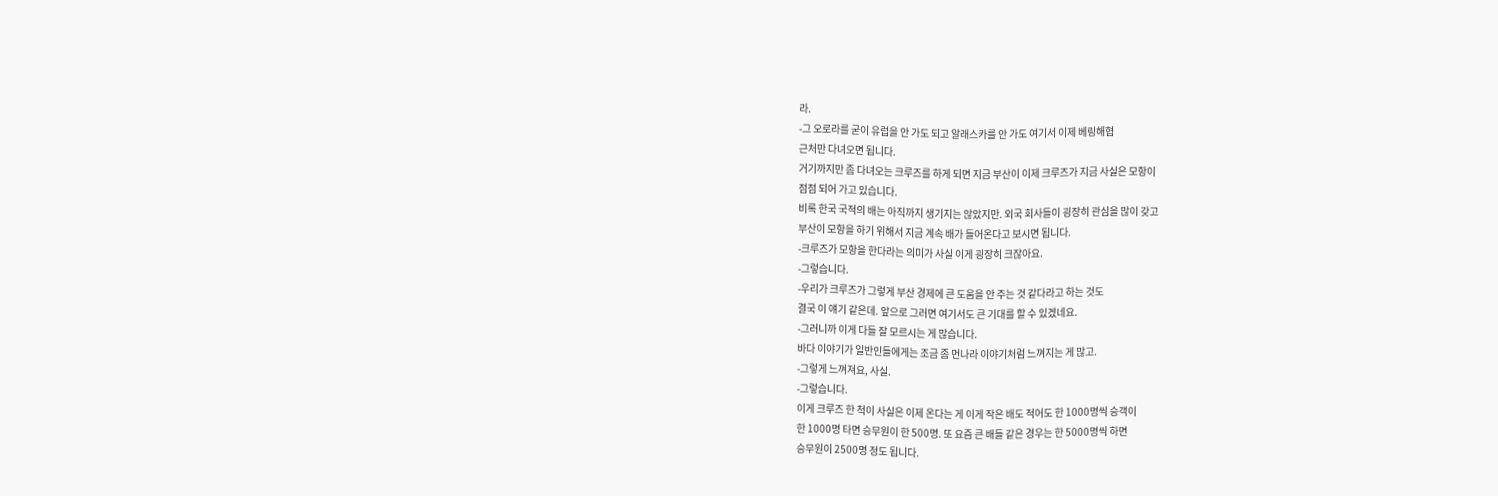라.
-그 오로라를 굳이 유럽을 안 가도 되고 알래스카를 안 가도 여기서 이제 베링해협
근처만 다녀오면 됩니다.
거기까지만 좀 다녀오는 크루즈를 하게 되면 지금 부산이 이제 크루즈가 지금 사실은 모항이
점점 되어 가고 있습니다.
비록 한국 국적의 배는 아직까지 생기지는 않았지만. 외국 회사들이 굉장히 관심을 많이 갖고
부산이 모항을 하기 위해서 지금 계속 배가 들어온다고 보시면 됩니다.
-크루즈가 모항을 한다라는 의미가 사실 이게 굉장히 크잖아요.
-그렇습니다.
-우리가 크루즈가 그렇게 부산 경제에 큰 도움을 안 주는 것 같다라고 하는 것도
결국 이 얘기 같은데. 앞으로 그러면 여기서도 큰 기대를 할 수 있겠네요.
-그러니까 이게 다들 잘 모르시는 게 많습니다.
바다 이야기가 일반인들에게는 조금 좀 먼나라 이야기처럼 느껴지는 게 많고.
-그렇게 느껴져요, 사실.
-그렇습니다.
이게 크루즈 한 척이 사실은 이제 온다는 게 이게 작은 배도 적어도 한 1000명씩 승객이
한 1000명 타면 승무원이 한 500명. 또 요즘 큰 배들 같은 경우는 한 5000명씩 하면
승무원이 2500명 정도 됩니다.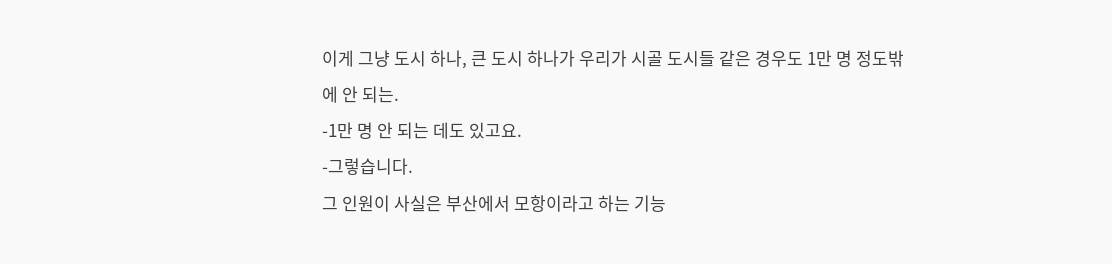이게 그냥 도시 하나, 큰 도시 하나가 우리가 시골 도시들 같은 경우도 1만 명 정도밖에 안 되는.
-1만 명 안 되는 데도 있고요.
-그렇습니다.
그 인원이 사실은 부산에서 모항이라고 하는 기능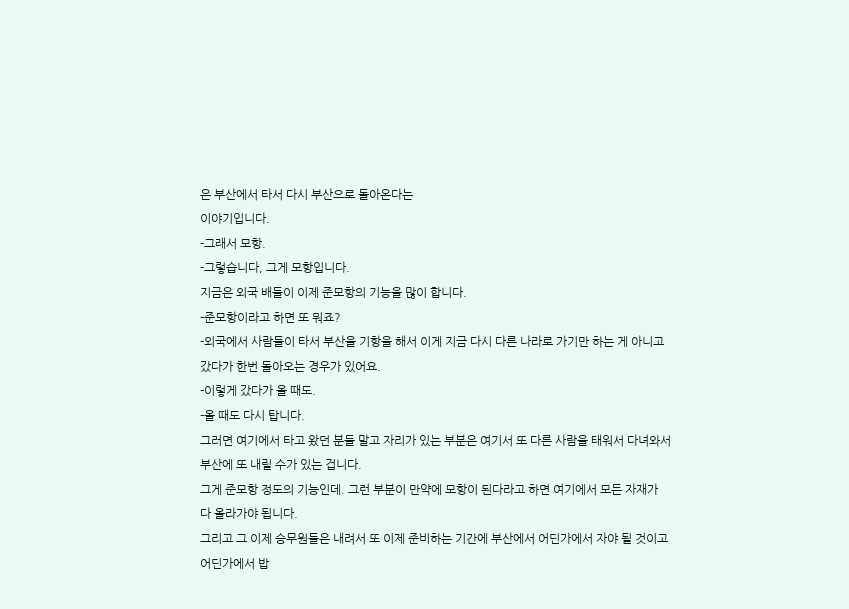은 부산에서 타서 다시 부산으로 돌아온다는
이야기입니다.
-그래서 모항.
-그렇습니다, 그게 모항입니다.
지금은 외국 배들이 이제 준모항의 기능을 많이 합니다.
-준모항이라고 하면 또 뭐죠?
-외국에서 사람들이 타서 부산을 기항을 해서 이게 지금 다시 다른 나라로 가기만 하는 게 아니고
갔다가 한번 돌아오는 경우가 있어요.
-이렇게 갔다가 올 때도.
-올 때도 다시 탑니다.
그러면 여기에서 타고 왔던 분들 말고 자리가 있는 부분은 여기서 또 다른 사람을 태워서 다녀와서
부산에 또 내릴 수가 있는 겁니다.
그게 준모항 정도의 기능인데. 그런 부분이 만약에 모항이 된다라고 하면 여기에서 모든 자재가
다 올라가야 됩니다.
그리고 그 이제 승무원들은 내려서 또 이제 준비하는 기간에 부산에서 어딘가에서 자야 될 것이고
어딘가에서 밥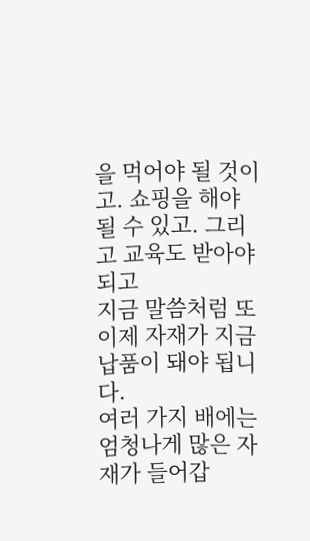을 먹어야 될 것이고. 쇼핑을 해야 될 수 있고. 그리고 교육도 받아야 되고
지금 말씀처럼 또 이제 자재가 지금 납품이 돼야 됩니다.
여러 가지 배에는 엄청나게 많은 자재가 들어갑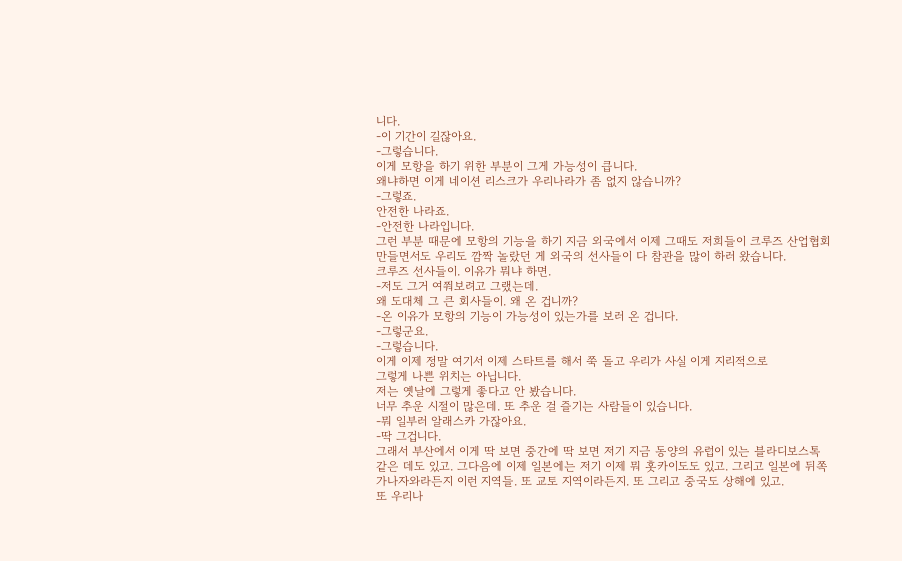니다.
-이 기간이 길잖아요.
-그렇습니다.
이게 모항을 하기 위한 부분이 그게 가능성이 큽니다.
왜냐하면 이게 네이션 리스크가 우리나라가 좀 없지 않습니까?
-그렇죠.
안전한 나라죠.
-안전한 나라입니다.
그런 부분 때문에 모항의 기능을 하기 지금 외국에서 이제 그때도 저희들이 크루즈 산업협회
만들면서도 우리도 깜짝 놀랐던 게 외국의 선사들이 다 참관을 많이 하러 왔습니다.
크루즈 선사들이. 이유가 뭐냐 하면.
-저도 그거 여쭤보려고 그랬는데.
왜 도대체 그 큰 회사들이. 왜 온 겁니까?
-온 이유가 모항의 기능이 가능성이 있는가를 보러 온 겁니다.
-그렇군요.
-그렇습니다.
이게 이제 정말 여기서 이제 스타트를 해서 쭉 돌고 우리가 사실 이게 지리적으로
그렇게 나쁜 위치는 아닙니다.
저는 옛날에 그렇게 좋다고 안 봤습니다.
너무 추운 시절이 많은데. 또 추운 걸 즐기는 사람들이 있습니다.
-뭐 일부러 알래스카 가잖아요.
-딱 그겁니다.
그래서 부산에서 이게 딱 보면 중간에 딱 보면 저기 지금 동양의 유럽이 있는 블라디보스톡
같은 데도 있고. 그다음에 이제 일본에는 저기 이제 뭐 홋카이도도 있고. 그리고 일본에 뒤쪽
가나자와라든지 이런 지역들. 또 교토 지역이라든지. 또 그리고 중국도 상해에 있고.
또 우리나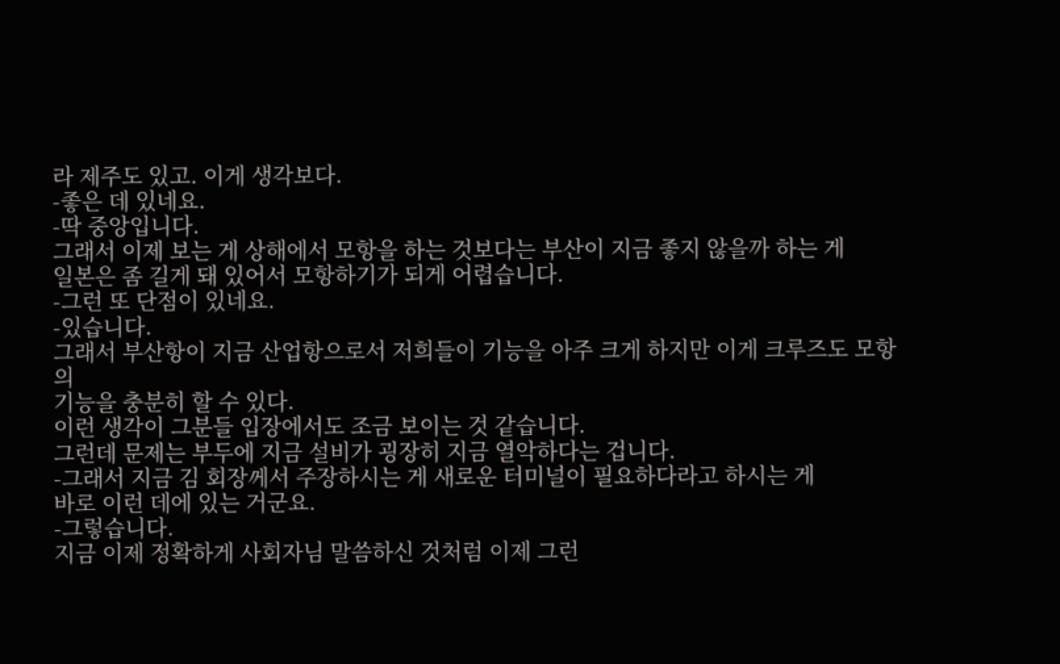라 제주도 있고. 이게 생각보다.
-좋은 데 있네요.
-딱 중앙입니다.
그래서 이제 보는 게 상해에서 모항을 하는 것보다는 부산이 지금 좋지 않을까 하는 게
일본은 좀 길게 돼 있어서 모항하기가 되게 어렵습니다.
-그런 또 단점이 있네요.
-있습니다.
그래서 부산항이 지금 산업항으로서 저희들이 기능을 아주 크게 하지만 이게 크루즈도 모항의
기능을 충분히 할 수 있다.
이런 생각이 그분들 입장에서도 조금 보이는 것 같습니다.
그런데 문제는 부두에 지금 설비가 굉장히 지금 열악하다는 겁니다.
-그래서 지금 김 회장께서 주장하시는 게 새로운 터미널이 필요하다라고 하시는 게
바로 이런 데에 있는 거군요.
-그렇습니다.
지금 이제 정확하게 사회자님 말씀하신 것처럼 이제 그런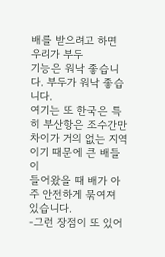배를 받으려고 하면 우리가 부두
기능은 워낙 좋습니다. 부두가 워낙 좋습니다.
여기는 또 한국은 특히 부산항은 조수간만 차이가 거의 없는 지역이기 때문에 큰 배들이
들어왔을 때 배가 아주 안전하게 묶여져 있습니다.
-그런 장점이 또 있어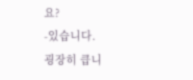요?
-있습니다.
굉장히 큽니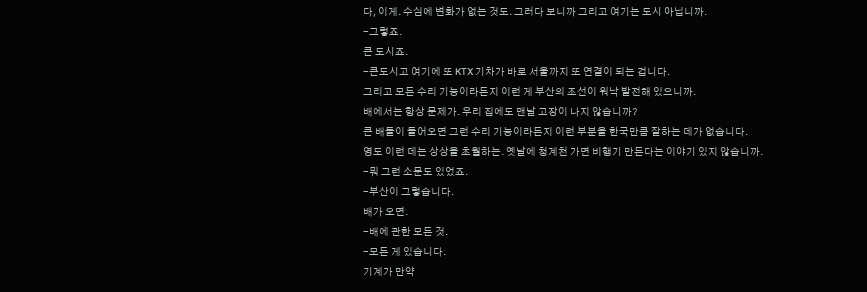다, 이게. 수심에 변화가 없는 것도. 그러다 보니까 그리고 여기는 도시 아닙니까.
-그렇죠.
큰 도시죠.
-큰도시고 여기에 또 KTX 기차가 바로 서울까지 또 연결이 되는 겁니다.
그리고 모든 수리 기능이라든지 이런 게 부산의 조선이 워낙 발전해 있으니까.
배에서는 항상 문제가. 우리 집에도 맨날 고장이 나지 않습니까?
큰 배들이 들어오면 그런 수리 기능이라든지 이런 부분을 한국만큼 잘하는 데가 없습니다.
영도 이런 데는 상상을 초월하는. 옛날에 청계천 가면 비행기 만든다는 이야기 있지 않습니까.
-뭐 그런 소문도 있었죠.
-부산이 그렇습니다.
배가 오면.
-배에 관한 모든 것.
-모든 게 있습니다.
기계가 만약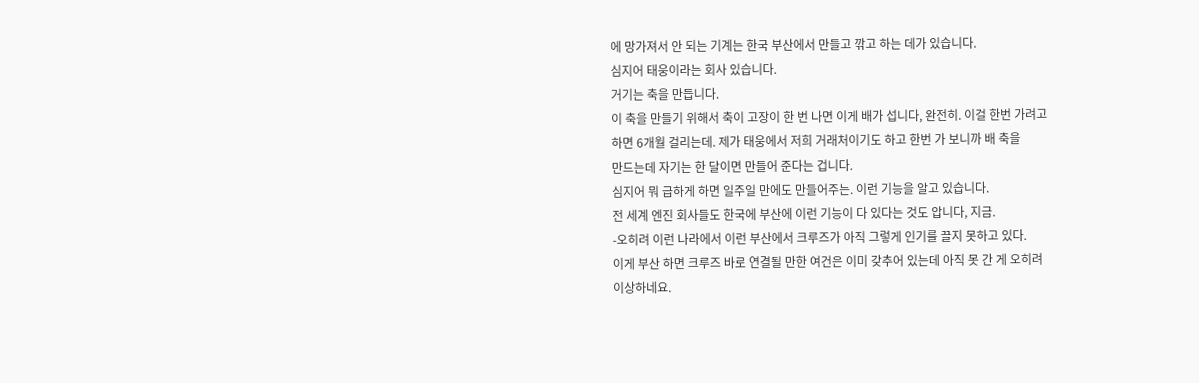에 망가져서 안 되는 기계는 한국 부산에서 만들고 깎고 하는 데가 있습니다.
심지어 태웅이라는 회사 있습니다.
거기는 축을 만듭니다.
이 축을 만들기 위해서 축이 고장이 한 번 나면 이게 배가 섭니다, 완전히. 이걸 한번 가려고
하면 6개월 걸리는데. 제가 태웅에서 저희 거래처이기도 하고 한번 가 보니까 배 축을
만드는데 자기는 한 달이면 만들어 준다는 겁니다.
심지어 뭐 급하게 하면 일주일 만에도 만들어주는. 이런 기능을 알고 있습니다.
전 세계 엔진 회사들도 한국에 부산에 이런 기능이 다 있다는 것도 압니다, 지금.
-오히려 이런 나라에서 이런 부산에서 크루즈가 아직 그렇게 인기를 끌지 못하고 있다.
이게 부산 하면 크루즈 바로 연결될 만한 여건은 이미 갖추어 있는데 아직 못 간 게 오히려
이상하네요.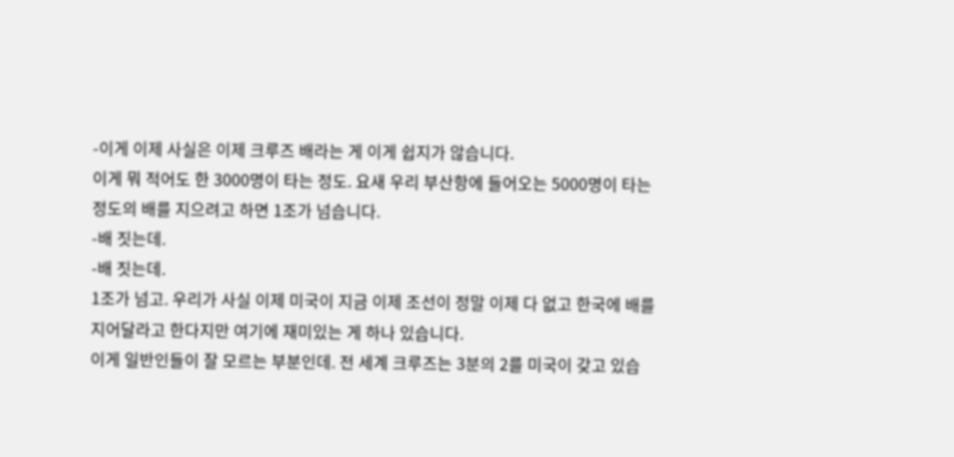-이게 이제 사실은 이제 크루즈 배라는 게 이게 쉽지가 않습니다.
이게 뭐 적어도 한 3000명이 타는 정도. 요새 우리 부산항에 들어오는 5000명이 타는
정도의 배를 지으려고 하면 1조가 넘습니다.
-배 짓는데.
-배 짓는데.
1조가 넘고. 우리가 사실 이제 미국이 지금 이제 조선이 정말 이제 다 없고 한국에 배를
지어달라고 한다지만 여기에 재미있는 게 하나 있습니다.
이게 일반인들이 잘 모르는 부분인데. 전 세계 크루즈는 3분의 2를 미국이 갖고 있습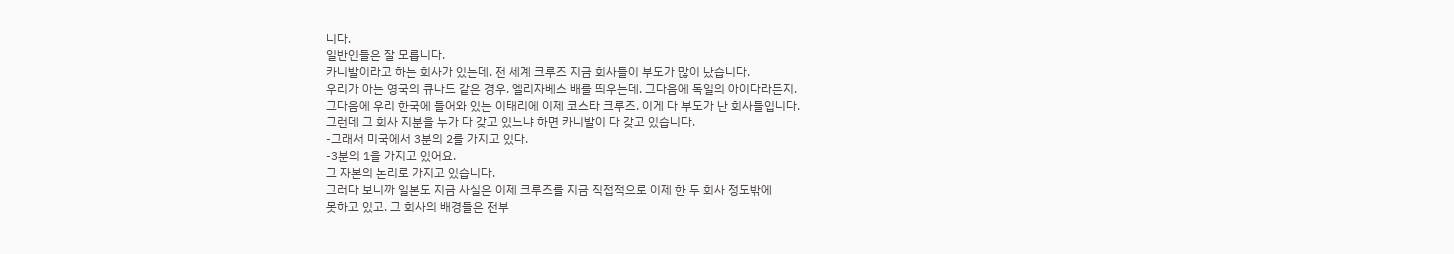니다.
일반인들은 잘 모릅니다.
카니발이라고 하는 회사가 있는데. 전 세계 크루즈 지금 회사들이 부도가 많이 났습니다.
우리가 아는 영국의 큐나드 같은 경우. 엘리자베스 배를 띄우는데. 그다음에 독일의 아이다라든지.
그다음에 우리 한국에 들어와 있는 이태리에 이제 코스타 크루즈. 이게 다 부도가 난 회사들입니다.
그런데 그 회사 지분을 누가 다 갖고 있느냐 하면 카니발이 다 갖고 있습니다.
-그래서 미국에서 3분의 2를 가지고 있다.
-3분의 1을 가지고 있어요.
그 자본의 논리로 가지고 있습니다.
그러다 보니까 일본도 지금 사실은 이제 크루즈를 지금 직접적으로 이제 한 두 회사 정도밖에
못하고 있고. 그 회사의 배경들은 전부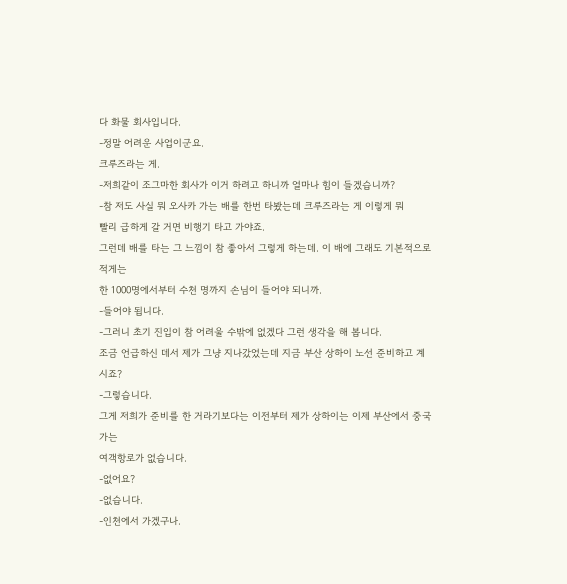다 화물 회사입니다.
-정말 어려운 사업이군요.
크루즈라는 게.
-저희같이 조그마한 회사가 이거 하려고 하니까 얼마나 힘이 들겠습니까?
-참 저도 사실 뭐 오사카 가는 배를 한번 타봤는데 크루즈라는 게 이렇게 뭐
빨리 급하게 갈 거면 비행기 타고 가야죠.
그런데 배를 타는 그 느낌이 참 좋아서 그렇게 하는데. 이 배에 그래도 기본적으로 적게는
한 1000명에서부터 수천 명까지 손님이 들어야 되니까.
-들어야 됩니다.
-그러니 초기 진입이 참 어려울 수밖에 없겠다 그런 생각을 해 봅니다.
조금 언급하신 데서 제가 그냥 지나갔었는데 지금 부산 상하이 노선 준비하고 계시죠?
-그렇습니다.
그게 저희가 준비를 한 거라기보다는 이전부터 제가 상하이는 이제 부산에서 중국 가는
여객항로가 없습니다.
-없어요?
-없습니다.
-인천에서 가겠구나.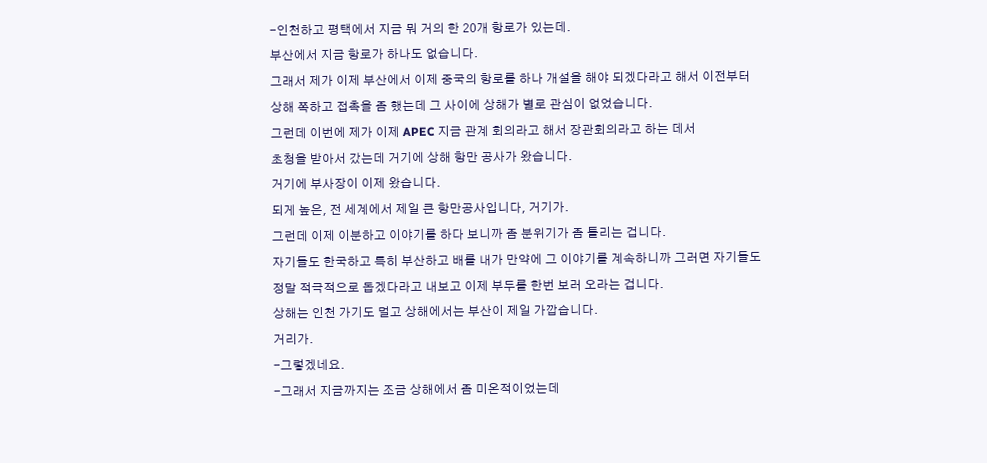-인천하고 평택에서 지금 뭐 거의 한 20개 항로가 있는데.
부산에서 지금 항로가 하나도 없습니다.
그래서 제가 이제 부산에서 이제 중국의 항로를 하나 개설을 해야 되겠다라고 해서 이전부터
상해 쪽하고 접촉을 좀 했는데 그 사이에 상해가 별로 관심이 없었습니다.
그런데 이번에 제가 이제 APEC 지금 관계 회의라고 해서 장관회의라고 하는 데서
초청을 받아서 갔는데 거기에 상해 항만 공사가 왔습니다.
거기에 부사장이 이제 왔습니다.
되게 높은, 전 세계에서 제일 큰 항만공사입니다, 거기가.
그런데 이제 이분하고 이야기를 하다 보니까 좀 분위기가 좀 틀리는 겁니다.
자기들도 한국하고 특히 부산하고 배를 내가 만약에 그 이야기를 계속하니까 그러면 자기들도
정말 적극적으로 돕겠다라고 내보고 이제 부두를 한번 보러 오라는 겁니다.
상해는 인천 가기도 멀고 상해에서는 부산이 제일 가깝습니다.
거리가.
-그렇겠네요.
-그래서 지금까지는 조금 상해에서 좀 미온적이었는데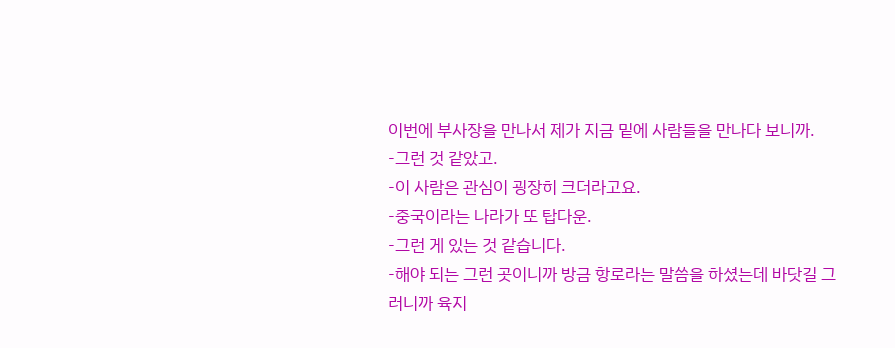이번에 부사장을 만나서 제가 지금 밑에 사람들을 만나다 보니까.
-그런 것 같았고.
-이 사람은 관심이 굉장히 크더라고요.
-중국이라는 나라가 또 탑다운.
-그런 게 있는 것 같습니다.
-해야 되는 그런 곳이니까 방금 항로라는 말씀을 하셨는데 바닷길 그러니까 육지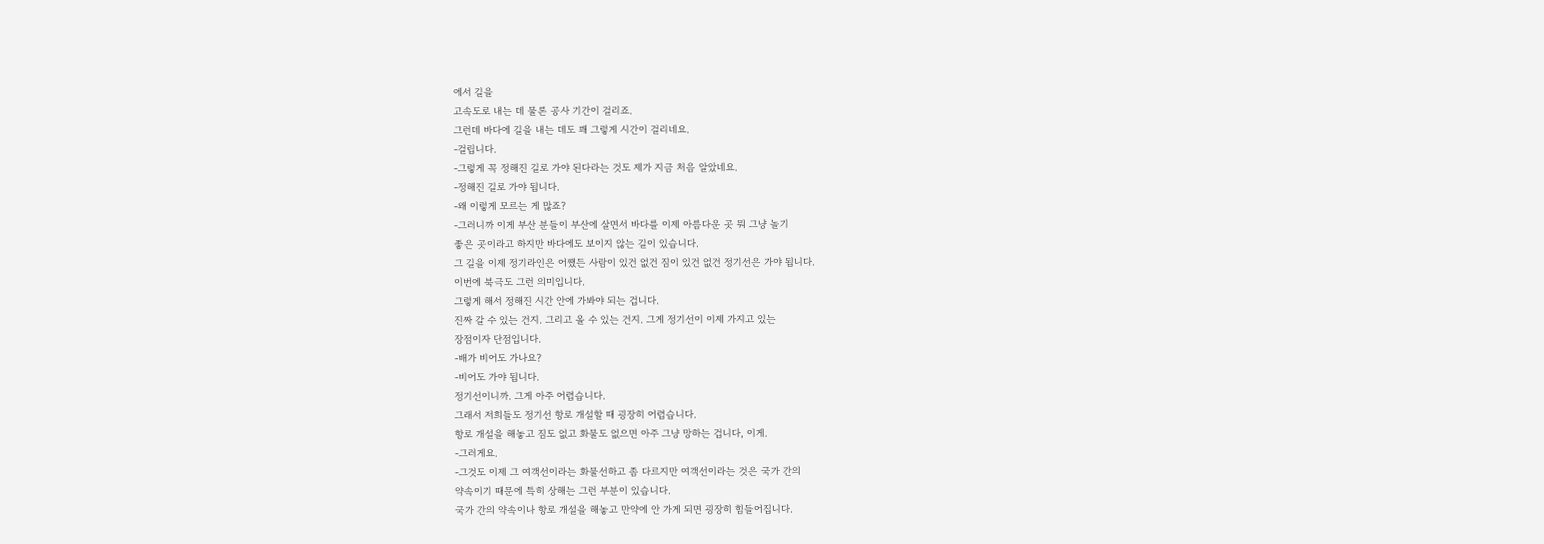에서 길을
고속도로 내는 데 물론 공사 기간이 걸리죠.
그런데 바다에 길을 내는 데도 꽤 그렇게 시간이 걸리네요.
-걸립니다.
-그렇게 꼭 정해진 길로 가야 된다라는 것도 제가 지금 처음 알았네요.
-정해진 길로 가야 됩니다.
-왜 이렇게 모르는 게 많죠?
-그러니까 이게 부산 분들이 부산에 살면서 바다를 이제 아름다운 곳 뭐 그냥 놀기
좋은 곳이라고 하지만 바다에도 보이지 않는 길이 있습니다.
그 길을 이제 정기라인은 어쨌든 사람이 있건 없건 짐이 있건 없건 정기선은 가야 됩니다.
이번에 북극도 그런 의미입니다.
그렇게 해서 정해진 시간 안에 가봐야 되는 겁니다.
진짜 갈 수 있는 건지. 그리고 올 수 있는 건지. 그게 정기선이 이제 가지고 있는
장점이자 단점입니다.
-배가 비어도 가나요?
-비어도 가야 됩니다.
정기선이니까. 그게 아주 어렵습니다.
그래서 저희들도 정기선 항로 개설할 때 굉장히 어렵습니다.
항로 개설을 해놓고 짐도 없고 화물도 없으면 아주 그냥 망하는 겁니다, 이게.
-그러게요.
-그것도 이제 그 여객선이라는 화물선하고 좀 다르지만 여객선이라는 것은 국가 간의
약속이기 때문에 특히 상해는 그런 부분이 있습니다.
국가 간의 약속이나 항로 개설을 해놓고 만약에 안 가게 되면 굉장히 힘들어집니다.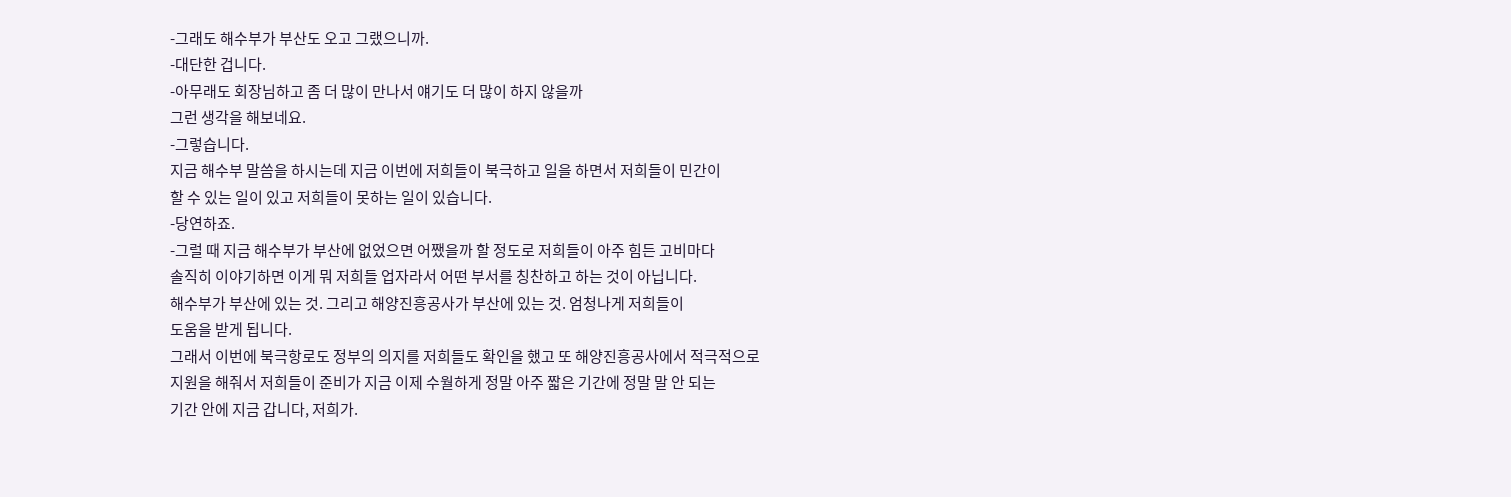-그래도 해수부가 부산도 오고 그랬으니까.
-대단한 겁니다.
-아무래도 회장님하고 좀 더 많이 만나서 얘기도 더 많이 하지 않을까
그런 생각을 해보네요.
-그렇습니다.
지금 해수부 말씀을 하시는데 지금 이번에 저희들이 북극하고 일을 하면서 저희들이 민간이
할 수 있는 일이 있고 저희들이 못하는 일이 있습니다.
-당연하죠.
-그럴 때 지금 해수부가 부산에 없었으면 어쨌을까 할 정도로 저희들이 아주 힘든 고비마다
솔직히 이야기하면 이게 뭐 저희들 업자라서 어떤 부서를 칭찬하고 하는 것이 아닙니다.
해수부가 부산에 있는 것. 그리고 해양진흥공사가 부산에 있는 것. 엄청나게 저희들이
도움을 받게 됩니다.
그래서 이번에 북극항로도 정부의 의지를 저희들도 확인을 했고 또 해양진흥공사에서 적극적으로
지원을 해줘서 저희들이 준비가 지금 이제 수월하게 정말 아주 짧은 기간에 정말 말 안 되는
기간 안에 지금 갑니다, 저희가.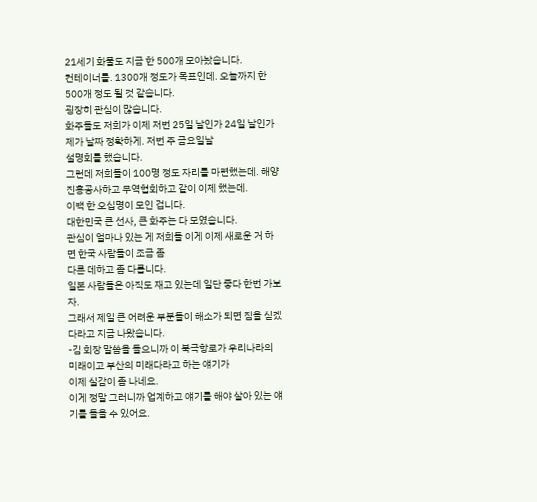21세기 화물도 지금 한 500개 모아놨습니다.
컨테이너를. 1300개 정도가 목표인데. 오늘까지 한 500개 정도 될 것 같습니다.
굉장히 관심이 많습니다.
화주들도 저희가 이제 저번 25일 날인가 24일 날인가 제가 날짜 정확하게. 저번 주 금요일날
설명회를 했습니다.
그런데 저희들이 100명 정도 자리를 마련했는데. 해양진흥공사하고 무역협회하고 같이 이제 했는데.
이백 한 오십명이 모인 겁니다.
대한민국 큰 선사, 큰 화주는 다 모였습니다.
관심이 얼마나 있는 게 저희들 이게 이제 새로운 거 하면 한국 사람들이 조금 좀
다른 데하고 좀 다릅니다.
일본 사람들은 아직도 재고 있는데 일단 좋다 한번 가보자.
그래서 제일 큰 어려운 부분들이 해소가 되면 짐을 싣겠다라고 지금 나왔습니다.
-김 회장 말씀을 들으니까 이 북극항로가 우리나라의 미래이고 부산의 미래다라고 하는 얘기가
이제 실감이 좀 나네요.
이게 정말 그러니까 업계하고 얘기를 해야 살아 있는 얘기를 들을 수 있어요.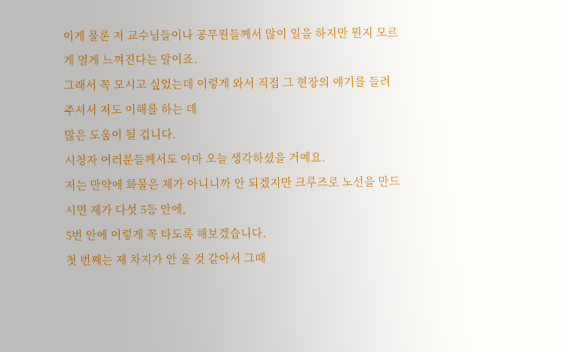이게 물론 저 교수님들이나 공무원들께서 많이 일을 하지만 뭔지 모르게 멀게 느껴진다는 말이죠.
그래서 꼭 모시고 싶었는데 이렇게 와서 직접 그 현장의 얘기를 들려주셔서 저도 이해를 하는 데
많은 도움이 될 겁니다.
시청자 여러분들께서도 아마 오늘 생각하셨을 거예요.
저는 만약에 화물은 제가 아니니까 안 되겠지만 크루즈로 노선을 만드시면 제가 다섯 5등 안에,
5번 안에 이렇게 꼭 타도록 해보겠습니다.
첫 번째는 제 차지가 안 올 것 같아서 그때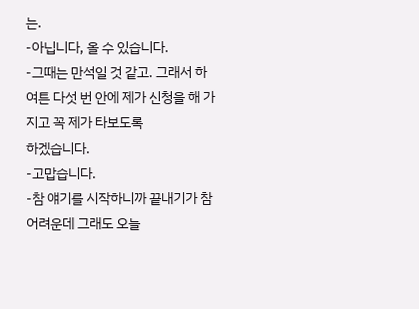는.
-아닙니다, 올 수 있습니다.
-그때는 만석일 것 같고. 그래서 하여튼 다섯 번 안에 제가 신청을 해 가지고 꼭 제가 타보도록
하겠습니다.
-고맙습니다.
-참 얘기를 시작하니까 끝내기가 참 어려운데 그래도 오늘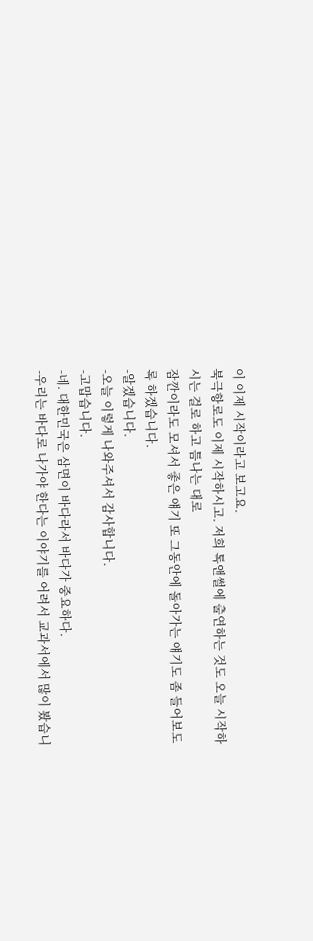이 이제 시작이라고 보고요.
북극항로도 이제 시작하시고. 저희 톡앤썰에 출연하는 것도 오늘 시작하시는 걸로 하고 틈나는 대로
잠깐이라도 모셔서 좋은 얘기 또 그동안에 돌아가는 얘기도 좀 들어보도록 하겠습니다.
-알겠습니다.
-오늘 이렇게 나와주셔서 감사합니다.
-고맙습니다.
-네. 대한민국은 삼면이 바다라서 바다가 중요하다.
-우리는 바다로 나가야 한다는 이야기를 어려서 교과서에서 많이 봤습니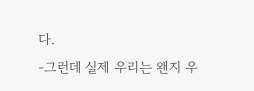다.
-그런데 실제 우리는 왠지 우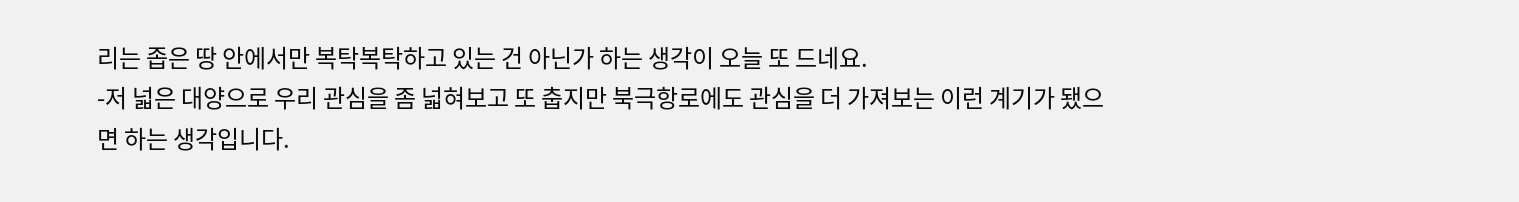리는 좁은 땅 안에서만 복탁복탁하고 있는 건 아닌가 하는 생각이 오늘 또 드네요.
-저 넓은 대양으로 우리 관심을 좀 넓혀보고 또 춥지만 북극항로에도 관심을 더 가져보는 이런 계기가 됐으면 하는 생각입니다.